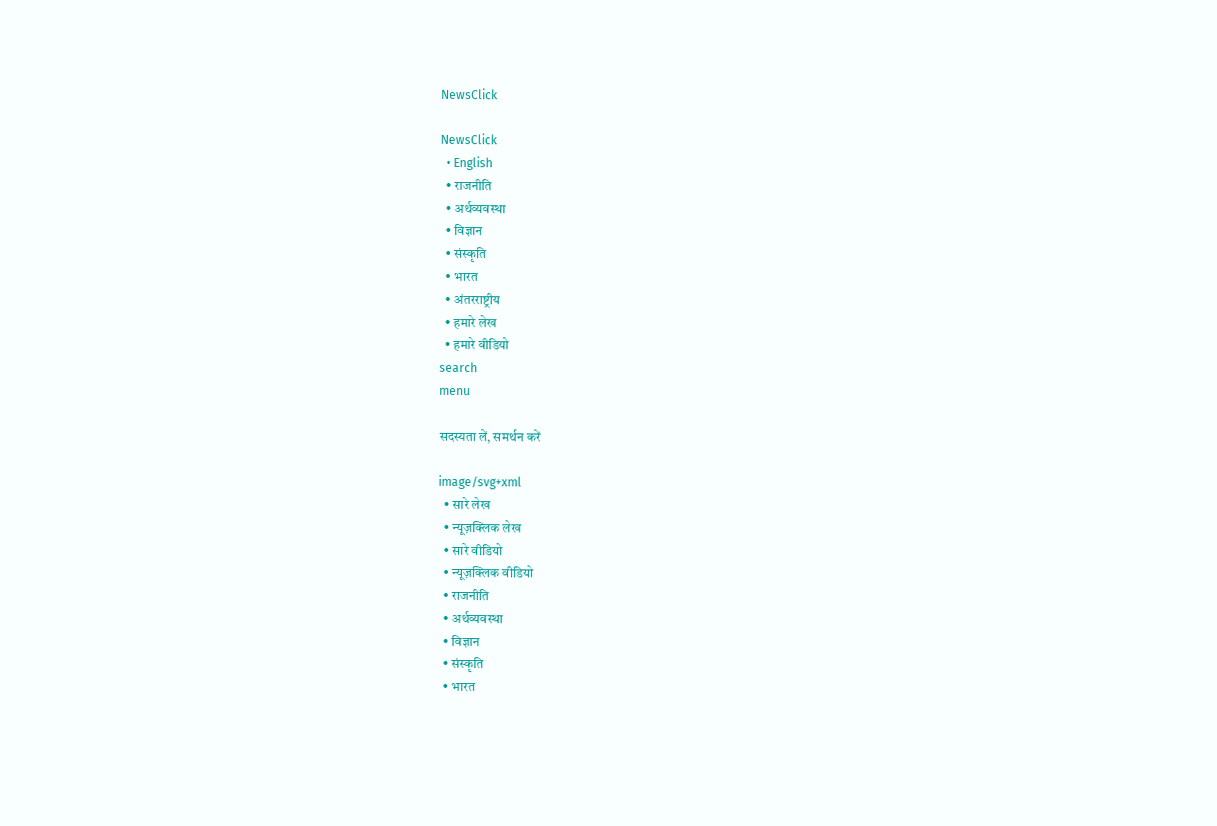NewsClick

NewsClick
  • English
  • राजनीति
  • अर्थव्यवस्था
  • विज्ञान
  • संस्कृति
  • भारत
  • अंतरराष्ट्रीय
  • हमारे लेख
  • हमारे वीडियो
search
menu

सदस्यता लें, समर्थन करें

image/svg+xml
  • सारे लेख
  • न्यूज़क्लिक लेख
  • सारे वीडियो
  • न्यूज़क्लिक वीडियो
  • राजनीति
  • अर्थव्यवस्था
  • विज्ञान
  • संस्कृति
  • भारत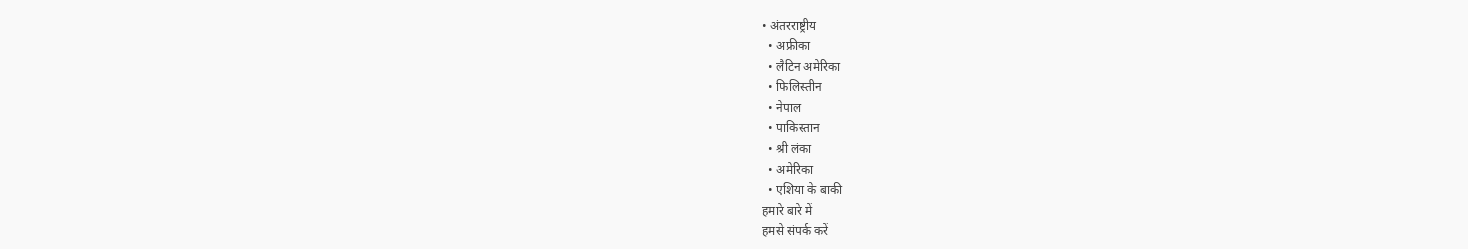• अंतरराष्ट्रीय
  • अफ्रीका
  • लैटिन अमेरिका
  • फिलिस्तीन
  • नेपाल
  • पाकिस्तान
  • श्री लंका
  • अमेरिका
  • एशिया के बाकी
हमारे बारे में
हमसे संपर्क करें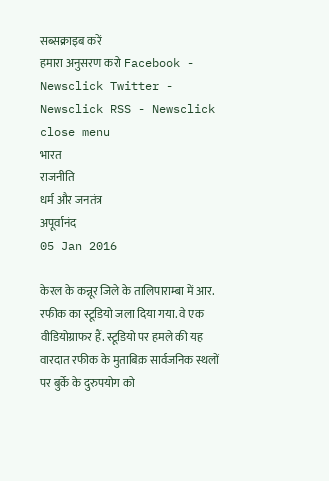सब्सक्राइब करें
हमारा अनुसरण करो Facebook - Newsclick Twitter - Newsclick RSS - Newsclick
close menu
भारत
राजनीति
धर्म और जनतंत्र
अपूर्वानंद
05 Jan 2016

केरल के कन्नूर जिले के तालिपाराम्बा में आर. रफीक का स्टूडियो जला दिया गया. वे एक वीडियोग्राफर हैं. स्टूडियो पर हमले की यह वारदात रफीक के मुताबिक़ सार्वजनिक स्थलों पर बुर्के के दुरुपयोग को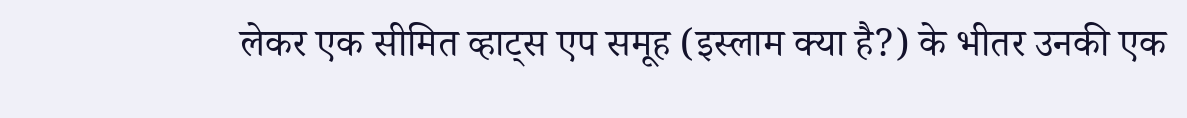लेकर एक सीमित व्हाट्स एप समूह (इस्लाम क्या है?) के भीतर उनकी एक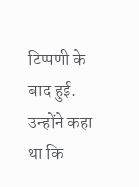टिप्पणी के बाद हुई. उन्होंने कहा था कि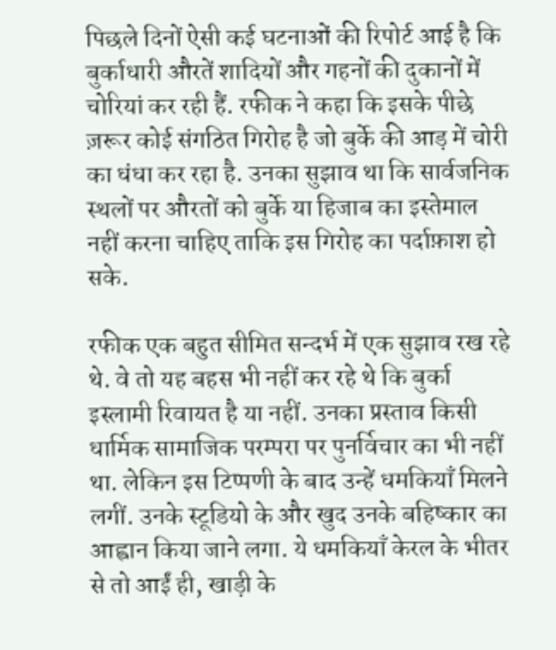पिछले दिनों ऐसी कई घटनाओं की रिपोर्ट आई है कि बुर्काधारी औरतें शादियों और गहनों की दुकानों में चोरियां कर रही हैं. रफीक ने कहा कि इसके पीछे ज़रूर कोई संगठित गिरोह है जो बुर्के की आड़ में चोरी का धंधा कर रहा है. उनका सुझाव था कि सार्वजनिक स्थलों पर औरतों को बुर्के या हिजाब का इस्तेमाल नहीं करना चाहिए ताकि इस गिरोह का पर्दाफ़ाश हो सके.

रफीक एक बहुत सीमित सन्दर्भ में एक सुझाव रख रहे थे. वे तो यह बहस भी नहीं कर रहे थे कि बुर्का इस्लामी रिवायत है या नहीं. उनका प्रस्ताव किसी धार्मिक सामाजिक परम्परा पर पुनर्विचार का भी नहीं था. लेकिन इस टिप्पणी के बाद उन्हें धमकियाँ मिलने लगीं. उनके स्टूडियो के और खुद उनके बहिष्कार का आह्वान किया जाने लगा. ये धमकियाँ केरल के भीतर से तो आईं ही, खाड़ी के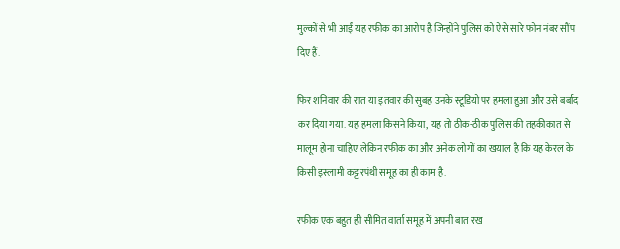मुल्कों से भी आईं यह रफीक का आरोप है जिन्होंने पुलिस को ऐसे सारे फोन नंबर सौंप दिए हैं.

फिर शनिवार की रात या इतवार की सुबह उनके स्टूडियो पर हमला हुआ और उसे बर्बाद कर दिया गया. यह हमला किसने किया, यह तो ठीक-ठीक पुलिस की तहकीकात से मालूम होना चाहिए लेकिन रफीक का और अनेक लोगों का खयाल है कि यह केरल के किसी इस्लामी कट्टरपंथी समूह का ही काम है.

रफीक एक बहुत ही सीमित वार्ता समूह में अपनी बात रख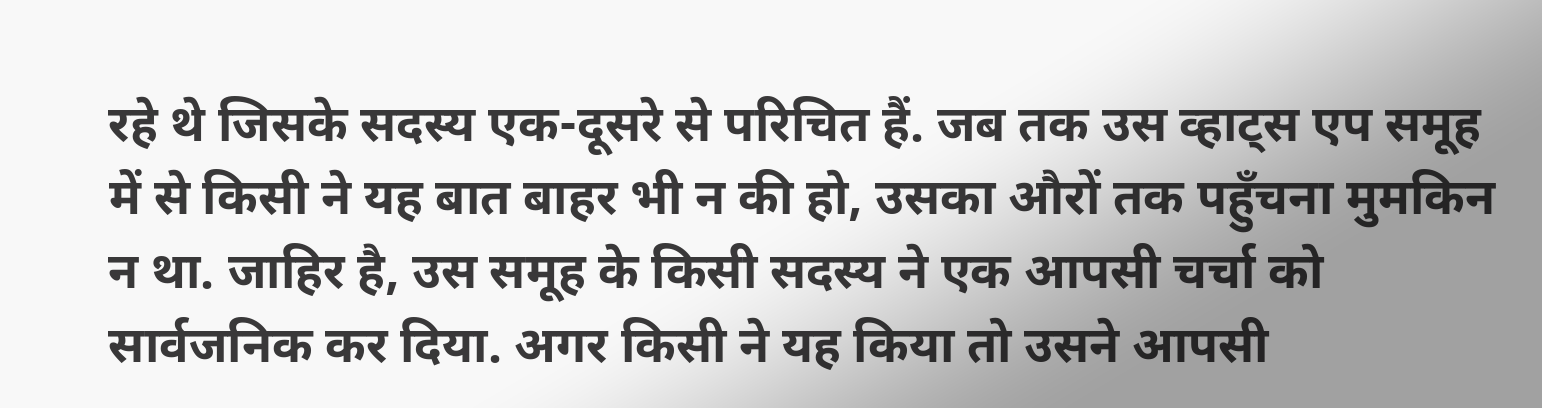रहे थे जिसके सदस्य एक-दूसरे से परिचित हैं. जब तक उस व्हाट्स एप समूह में से किसी ने यह बात बाहर भी न की हो, उसका औरों तक पहुँचना मुमकिन न था. जाहिर है, उस समूह के किसी सदस्य ने एक आपसी चर्चा को सार्वजनिक कर दिया. अगर किसी ने यह किया तो उसने आपसी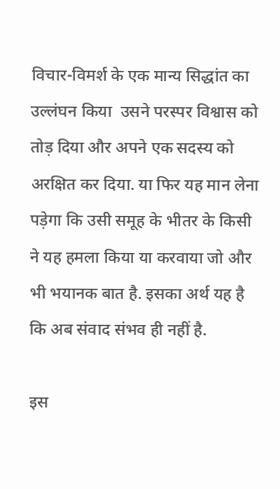विचार-विमर्श के एक मान्य सिद्धांत का उल्लंघन किया  उसने परस्पर विश्वास को तोड़ दिया और अपने एक सदस्य को अरक्षित कर दिया. या फिर यह मान लेना पड़ेगा कि उसी समूह के भीतर के किसी ने यह हमला किया या करवाया जो और भी भयानक बात है. इसका अर्थ यह है कि अब संवाद संभव ही नहीं है.

इस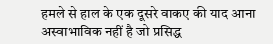हमले से हाल के एक दूसरे वाकए की याद आना अस्वाभाविक नहीं है जो प्रसिद्ध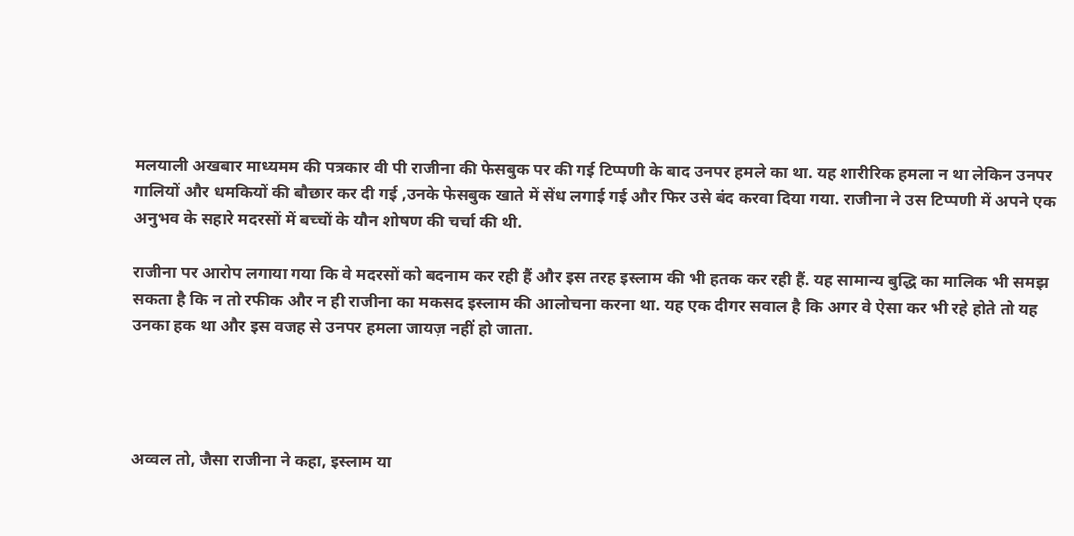मलयाली अखबार माध्यमम की पत्रकार वी पी राजीना की फेसबुक पर की गई टिप्पणी के बाद उनपर हमले का था. यह शारीरिक हमला न था लेकिन उनपर गालियों और धमकियों की बौछार कर दी गई ,उनके फेसबुक खाते में सेंध लगाई गई और फिर उसे बंद करवा दिया गया. राजीना ने उस टिप्पणी में अपने एक अनुभव के सहारे मदरसों में बच्चों के यौन शोषण की चर्चा की थी.

राजीना पर आरोप लगाया गया कि वे मदरसों को बदनाम कर रही हैं और इस तरह इस्लाम की भी हतक कर रही हैं. यह सामान्य बुद्धि का मालिक भी समझ सकता है कि न तो रफीक और न ही राजीना का मकसद इस्लाम की आलोचना करना था. यह एक दीगर सवाल है कि अगर वे ऐसा कर भी रहे होते तो यह उनका हक था और इस वजह से उनपर हमला जायज़ नहीं हो जाता.




अव्वल तो, जैसा राजीना ने कहा, इस्लाम या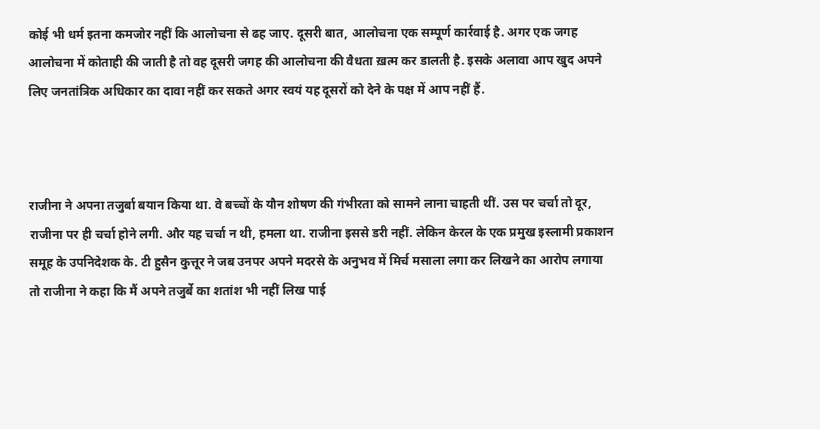कोई भी धर्म इतना कमजोर नहीं कि आलोचना से ढह जाए. दूसरी बात, आलोचना एक सम्पूर्ण कार्रवाई है. अगर एक जगह आलोचना में कोताही की जाती है तो वह दूसरी जगह की आलोचना की वैधता ख़त्म कर डालती है. इसके अलावा आप खुद अपने लिए जनतांत्रिक अधिकार का दावा नहीं कर सकते अगर स्वयं यह दूसरों को देने के पक्ष में आप नहीं हैं.



राजीना ने अपना तजुर्बा बयान किया था. वे बच्चों के यौन शोषण की गंभीरता को सामने लाना चाहती थीं. उस पर चर्चा तो दूर, राजीना पर ही चर्चा होने लगी. और यह चर्चा न थी, हमला था. राजीना इससे डरी नहीं. लेकिन केरल के एक प्रमुख इस्लामी प्रकाशन समूह के उपनिदेशक के. टी हुसैन कुत्तूर ने जब उनपर अपने मदरसे के अनुभव में मिर्च मसाला लगा कर लिखने का आरोप लगाया तो राजीना ने कहा कि मैं अपने तजुर्बे का शतांश भी नहीं लिख पाई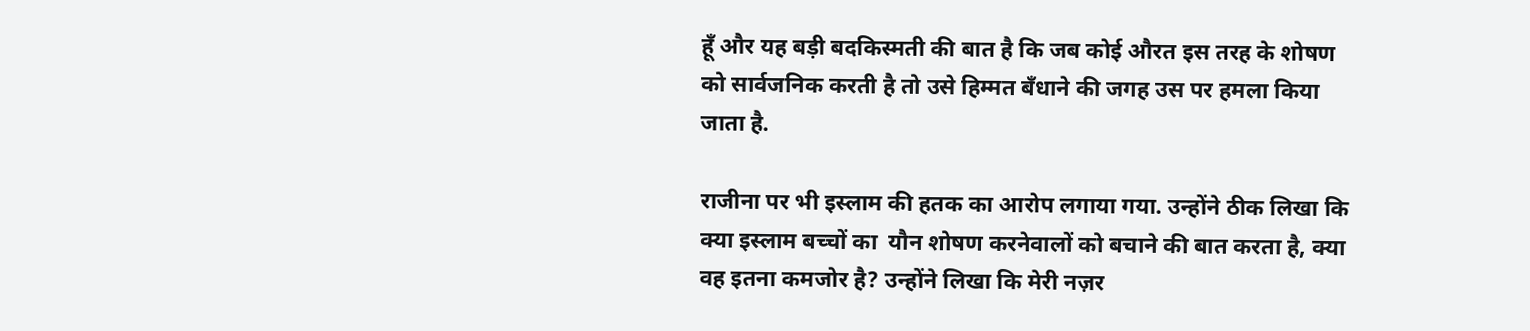हूँ और यह बड़ी बदकिस्मती की बात है कि जब कोई औरत इस तरह के शोषण को सार्वजनिक करती है तो उसे हिम्मत बँधाने की जगह उस पर हमला किया जाता है.

राजीना पर भी इस्लाम की हतक का आरोप लगाया गया. उन्होंने ठीक लिखा कि क्या इस्लाम बच्चों का  यौन शोषण करनेवालों को बचाने की बात करता है, क्या वह इतना कमजोर है? उन्होंने लिखा कि मेरी नज़र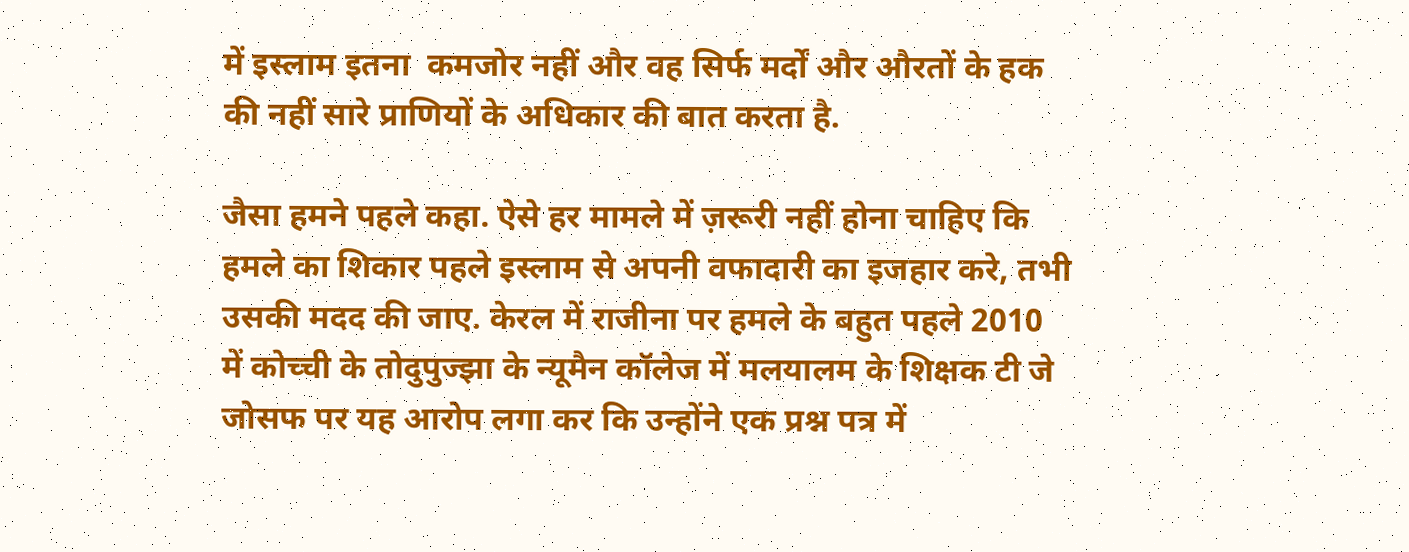में इस्लाम इतना  कमजोर नहीं और वह सिर्फ मर्दों और औरतों के हक की नहीं सारे प्राणियों के अधिकार की बात करता है.

जैसा हमने पहले कहा. ऐसे हर मामले में ज़रूरी नहीं होना चाहिए कि हमले का शिकार पहले इस्लाम से अपनी वफादारी का इजहार करे, तभी उसकी मदद की जाए. केरल में राजीना पर हमले के बहुत पहले 2010 में कोच्ची के तोदुपुज्झा के न्यूमैन कॉलेज में मलयालम के शिक्षक टी जे जोसफ पर यह आरोप लगा कर कि उन्होंने एक प्रश्न पत्र में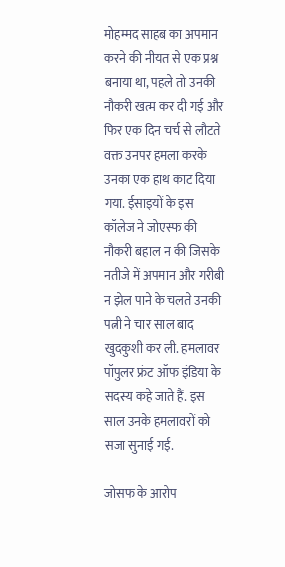मोहम्मद साहब का अपमान करने की नीयत से एक प्रश्न बनाया था, पहले तो उनकी नौकरी खत्म कर दी गई और फिर एक दिन चर्च से लौटते वक्त उनपर हमला करके उनका एक हाथ काट दिया गया. ईसाइयों के इस कॉलेज ने जोएस्फ की नौकरी बहाल न की जिसके नतीजे में अपमान और गरीबी न झेल पाने के चलते उनकी पत्नी ने चार साल बाद खुदकुशी कर ली. हमलावर पॉपुलर फ्रंट ऑफ इंडिया के सदस्य कहे जाते हैं. इस साल उनके हमलावरों को सजा सुनाई गई.

जोसफ के आरोप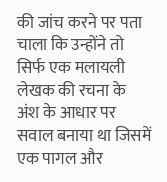की जांच करने पर पता चाला कि उन्होंने तो सिर्फ एक मलायली लेखक की रचना के अंश के आधार पर सवाल बनाया था जिसमें एक पागल और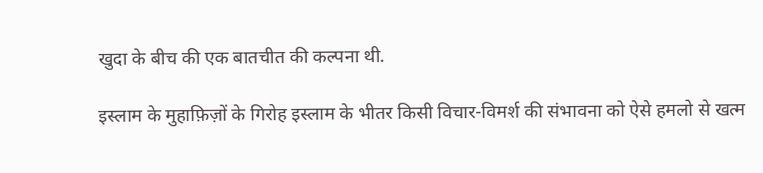खुदा के बीच की एक बातचीत की कल्पना थी.

इस्लाम के मुहाफ़िज़ों के गिरोह इस्लाम के भीतर किसी विचार-विमर्श की संभावना को ऐसे हमलो से खत्म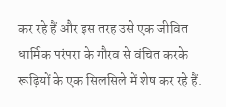कर रहे हैं और इस तरह उसे एक जीवित धार्मिक परंपरा के गौरव से वंचित करके रूढ़ियों के एक सिलसिले में शेष कर रहे हैं.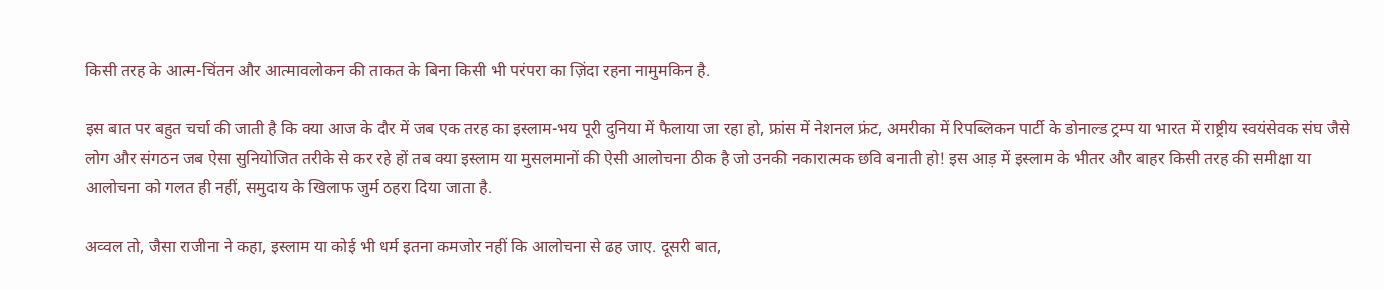किसी तरह के आत्म-चिंतन और आत्मावलोकन की ताकत के बिना किसी भी परंपरा का ज़िंदा रहना नामुमकिन है.

इस बात पर बहुत चर्चा की जाती है कि क्या आज के दौर में जब एक तरह का इस्लाम-भय पूरी दुनिया में फैलाया जा रहा हो, फ्रांस में नेशनल फ्रंट, अमरीका में रिपब्लिकन पार्टी के डोनाल्ड ट्रम्प या भारत में राष्ट्रीय स्वयंसेवक संघ जैसे लोग और संगठन जब ऐसा सुनियोजित तरीके से कर रहे हों तब क्या इस्लाम या मुसलमानों की ऐसी आलोचना ठीक है जो उनकी नकारात्मक छवि बनाती हो! इस आड़ में इस्लाम के भीतर और बाहर किसी तरह की समीक्षा या आलोचना को गलत ही नहीं, समुदाय के खिलाफ जुर्म ठहरा दिया जाता है.

अव्वल तो, जैसा राजीना ने कहा, इस्लाम या कोई भी धर्म इतना कमजोर नहीं कि आलोचना से ढह जाए. दूसरी बात,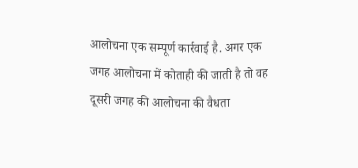आलोचना एक सम्पूर्ण कार्रवाई है. अगर एक जगह आलोचना में कोताही की जाती है तो वह दूसरी जगह की आलोचना की वैधता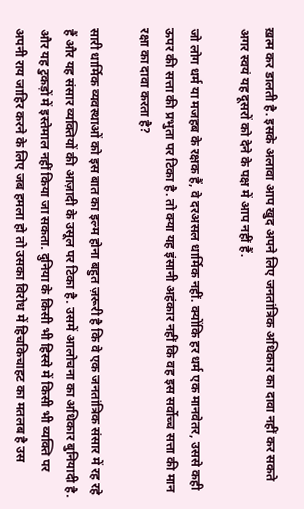ख़त्म कर डालती है. इसके अलावा आप खुद अपने लिए जनतांत्रिक अधिकार का दावा नहीं कर सकते अगर स्वयं यह दूसरों को देने के पक्ष में आप नहीं हैं.

जो लोग धर्म या मजहब के रक्षक हैं, वे दरअसल धार्मिक नहीं. क्योंकि हर धर्म एक मानवेतर, उससे कही ऊपर की सत्ता की प्रभुता पर टिका है. तो क्या यह इंसानी अहंकार नहीं कि वह इस सर्वोच्च सत्ता की मान रक्षा का दावा करता है?

सारी धार्मिक व्यवस्थाओं को इस बात का इल्म होना बहुत ज़रूरी है कि वे एक जनतांत्रिक संसार में रह रहे हैं और यह संसार व्यक्तियों की आज़ादी के उसूल पर टिका है. उसमें आलोचना का अधिकार बुनियादी है. और यह टुकड़ों में इस्तेमाल नहीं किया जा सकता. दुनिया के किसी भी हिस्से में किसी भी व्यक्ति पर अपनी राय जाहिर करने के लिए जब हमला हो तो उसका विरोध में हिचकिचाहट का मतलब है उस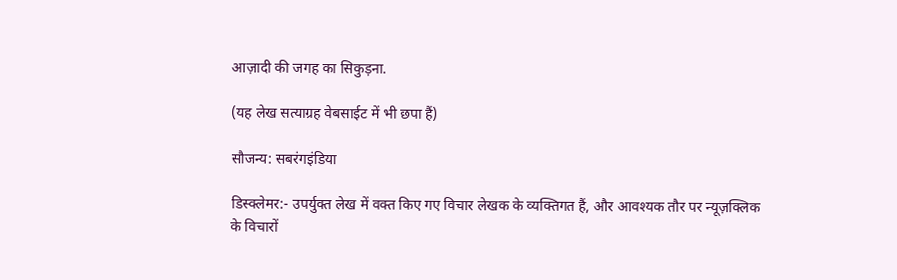आज़ादी की जगह का सिकुड़ना.

(यह लेख सत्याग्रह वेबसाईट में भी छपा हैं)

सौजन्य: सबरंगइंडिया

डिस्क्लेमर:- उपर्युक्त लेख में वक्त किए गए विचार लेखक के व्यक्तिगत हैं, और आवश्यक तौर पर न्यूज़क्लिक के विचारों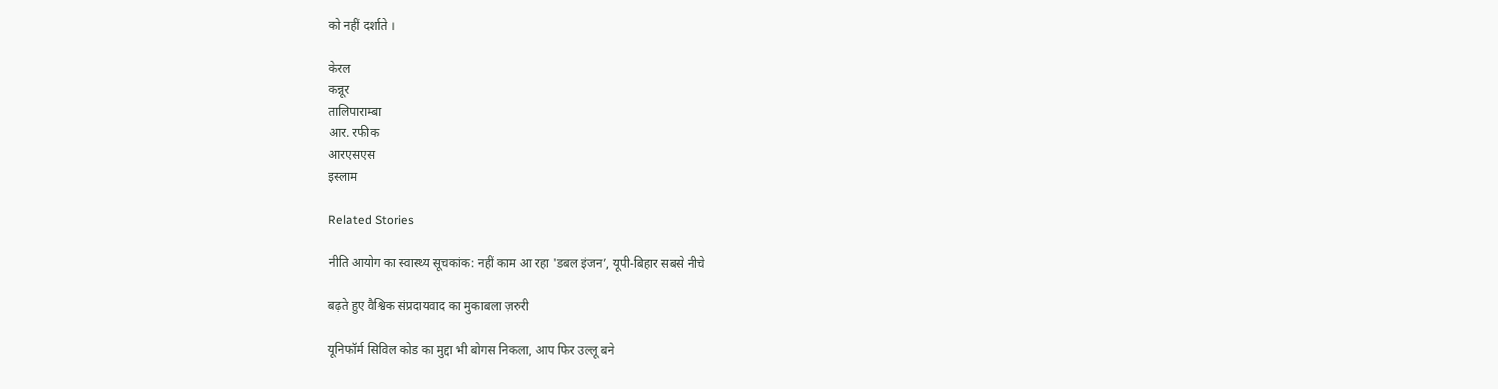को नहीं दर्शाते ।

केरल
कन्नूर
तालिपाराम्बा
आर. रफीक
आरएसएस
इस्लाम

Related Stories

नीति आयोग का स्वास्थ्य सूचकांक: नहीं काम आ रहा 'डबल इंजन’, यूपी-बिहार सबसे नीचे

बढ़ते हुए वैश्विक संप्रदायवाद का मुकाबला ज़रुरी

यूनिफॉर्म सिविल कोड का मुद्दा भी बोगस निकला, आप फिर उल्लू बने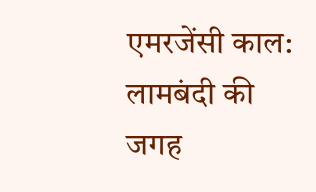एमरजेंसी काल: लामबंदी की जगह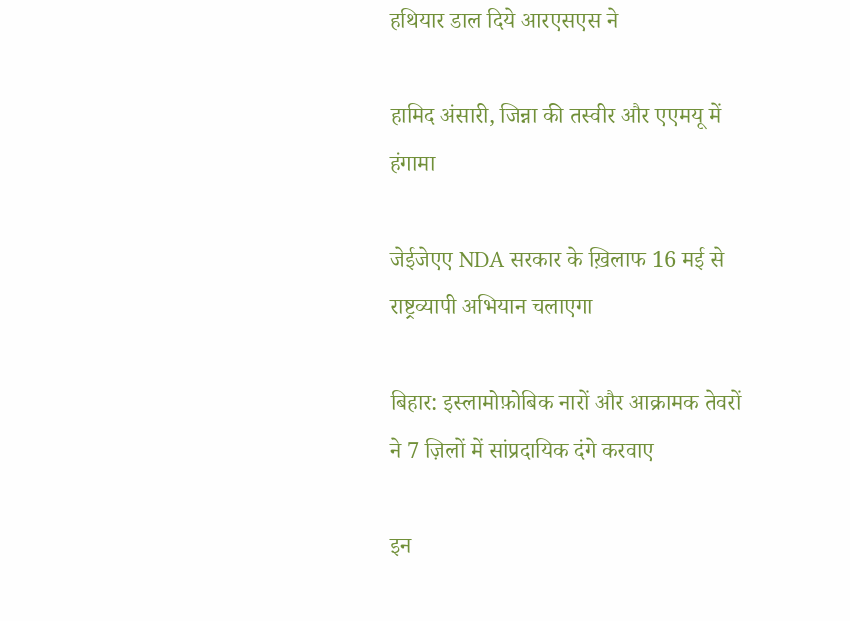हथियार डाल दिये आरएसएस ने

हामिद अंसारी, जिन्ना की तस्वीर और एएमयू में हंगामा

जेईजेएए NDA सरकार के ख़िलाफ 16 मई से राष्ट्रव्यापी अभियान चलाएगा

बिहार: इस्लामोफ़ोबिक नारों और आक्रामक तेवरों ने 7 ज़िलों में सांप्रदायिक दंगे करवाए

इन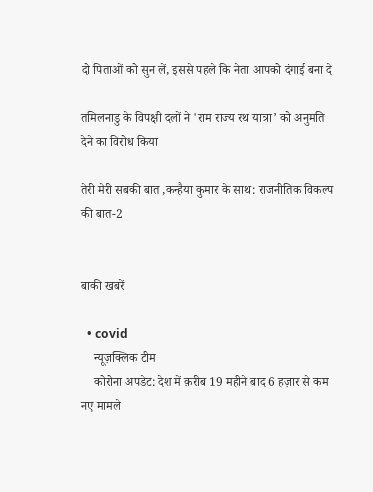दो पिताओं को सुन लें, इससे पहले कि नेता आपको दंगाई बना दे

तमिलनाडु के विपक्षी दलों ने 'राम राज्य रथ यात्रा’ को अनुमति देने का विरोध किया

तेरी मेरी सबकी बात ,कन्हैया कुमार के साथ: राजनीतिक विकल्प की बात-2


बाकी खबरें

  • covid
    न्यूज़क्लिक टीम
    कोरोना अपडेट: देश में क़रीब 19 महीने बाद 6 हज़ार से कम नए मामले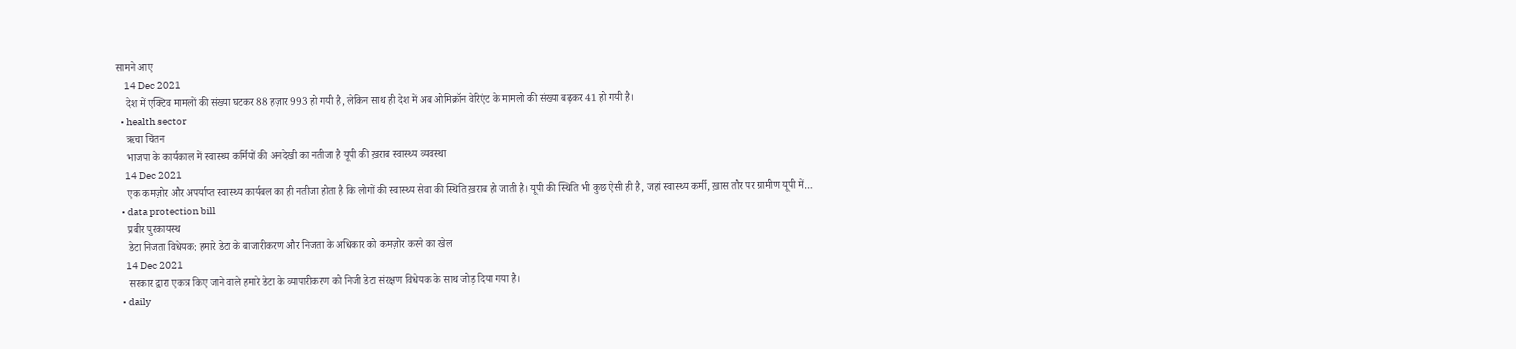सामने आए
    14 Dec 2021
    देश में एक्टिव मामलों की संख्या घटकर 88 हज़ार 993 हो गयी है, लेकिन साथ ही देश में अब ओमिक्रॉन वेरिएंट के मामलो की संख्या बढ़कर 41 हो गयी है।
  • health sector
    ऋचा चिंतन
    भाजपा के कार्यकाल में स्वास्थ्य कर्मियों की अनदेखी का नतीजा है यूपी की ख़राब स्वास्थ्य व्यवस्था
    14 Dec 2021
    एक कमज़ोर और अपर्याप्त स्वास्थ्य कार्यबल का ही नतीजा होता है कि लोगों की स्वास्थ्य सेवा की स्थिति ख़राब हो जाती है। यूपी की स्थिति भी कुछ ऐसी ही है, जहां स्वास्थ्य कर्मी, ख़ास तौर पर ग्रामीण यूपी में…
  • data protection bill
    प्रबीर पुरकायस्थ
    डेटा निजता विधेयक: हमारे डेटा के बाजारीकरण और निजता के अधिकार को कमज़ोर करने का खेल
    14 Dec 2021
    सरकार द्वारा एकत्र किए जाने वाले हमारे डेटा के व्यापारीकरण को निजी डेटा संरक्षण विधेयक के साथ जोड़ दिया गया है।
  • daily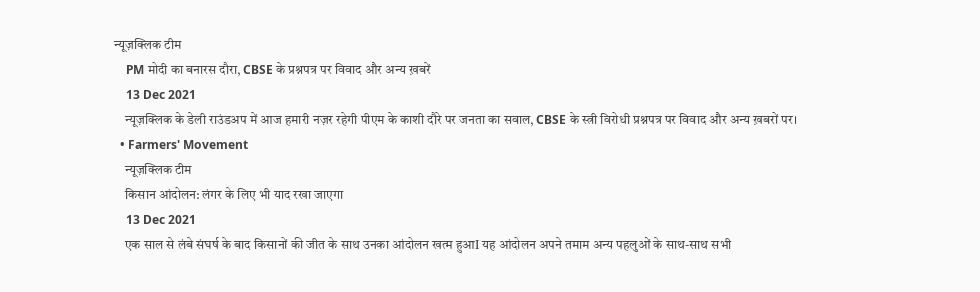न्यूज़क्लिक टीम
    PM मोदी का बनारस दौरा, CBSE के प्रश्नपत्र पर विवाद और अन्य ख़बरें
    13 Dec 2021
    न्यूज़क्लिक के डेली राउंडअप में आज हमारी नज़र रहेगी पीएम के काशी दौरे पर जनता का सवाल, CBSE के स्त्री विरोधी प्रश्नपत्र पर विवाद और अन्य ख़बरों पर।
  • Farmers' Movement
    न्यूज़क्लिक टीम
    किसान आंदोलन: लंगर के लिए भी याद रखा जाएगा
    13 Dec 2021
    एक साल से लंबे संघर्ष के बाद किसानों की जीत के साथ उनका आंदोलन खत्म हुआI यह आंदोलन अपने तमाम अन्य पहलुओं के साथ-साथ सभी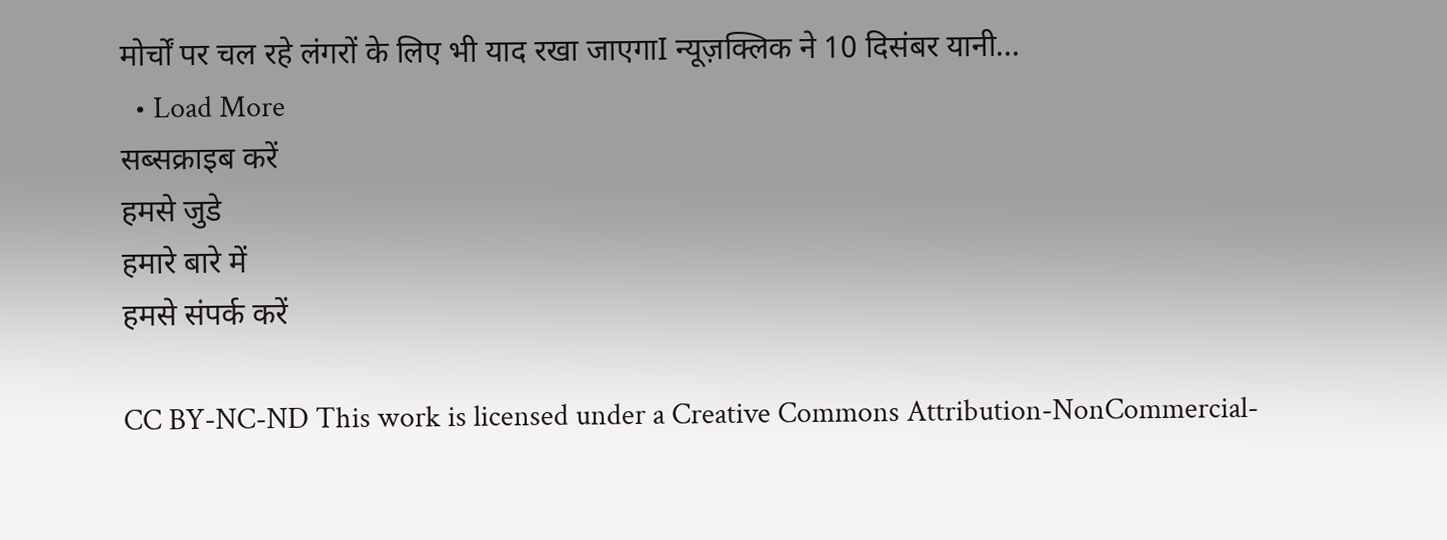मोर्चों पर चल रहे लंगरों के लिए भी याद रखा जाएगाI न्यूज़क्लिक ने 10 दिसंबर यानी…
  • Load More
सब्सक्राइब करें
हमसे जुडे
हमारे बारे में
हमसे संपर्क करें

CC BY-NC-ND This work is licensed under a Creative Commons Attribution-NonCommercial-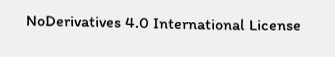NoDerivatives 4.0 International License